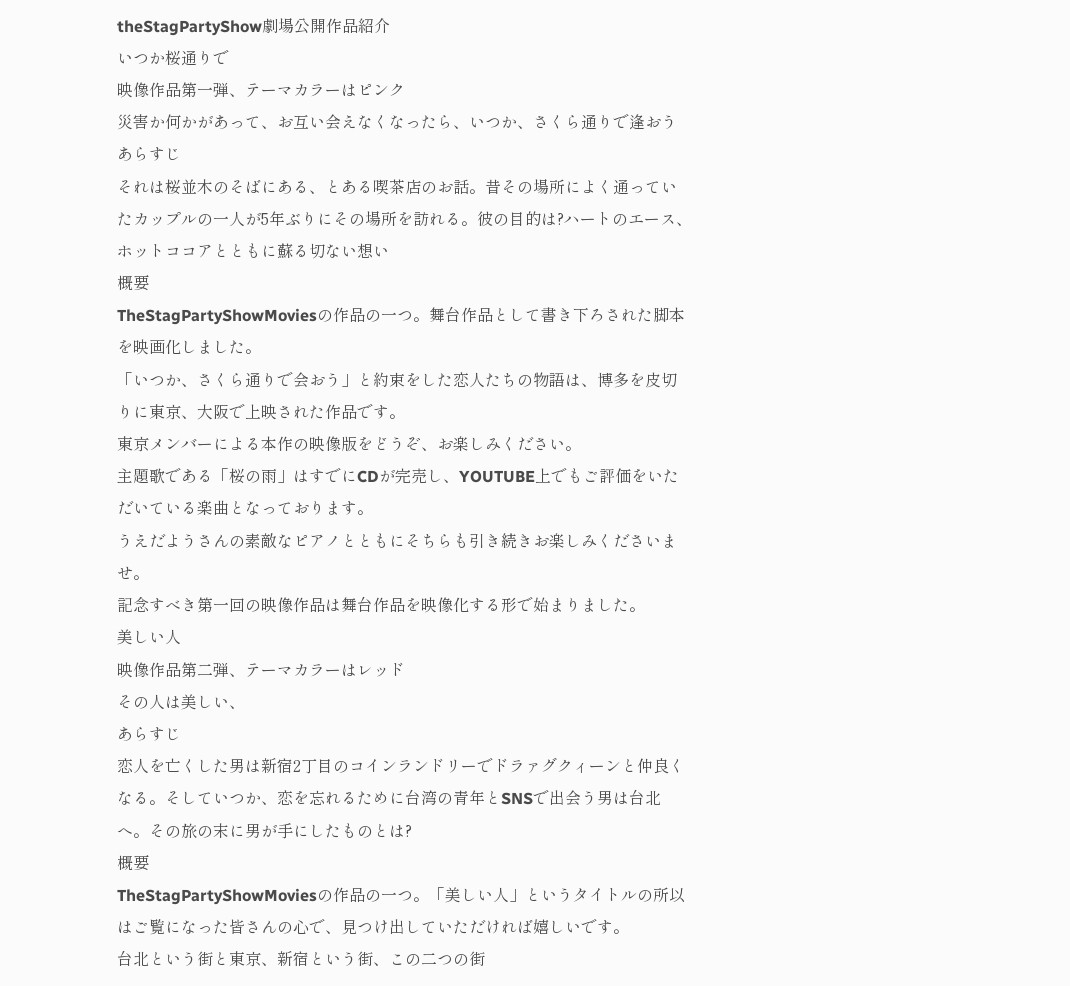theStagPartyShow劇場公開作品紹介
いつか桜通りで
映像作品第一弾、テーマカラーはピンク
災害か何かがあって、お互い会えなくなったら、いつか、さくら通りで逢おう
あらすじ
それは桜並木のそばにある、とある喫茶店のお話。昔その場所によく通っていたカップルの一人が5年ぶりにその場所を訪れる。彼の目的は?ハートのエース、ホットココアとともに蘇る切ない想い
概要
TheStagPartyShowMoviesの作品の一つ。舞台作品として書き下ろされた脚本を映画化しました。
「いつか、さくら通りで会おう」と約束をした恋人たちの物語は、博多を皮切りに東京、大阪で上映された作品です。
東京メンバーによる本作の映像版をどうぞ、お楽しみください。
主題歌である「桜の雨」はすでにCDが完売し、YOUTUBE上でもご評価をいただいている楽曲となっております。
うえだようさんの素敵なピアノとともにそちらも引き続きお楽しみくださいませ。
記念すべき第一回の映像作品は舞台作品を映像化する形で始まりました。
美しい人
映像作品第二弾、テーマカラーはレッド
その人は美しい、
あらすじ
恋人を亡くした男は新宿2丁目のコインランドリーでドラァグクィーンと仲良くなる。そしていつか、恋を忘れるために台湾の青年とSNSで出会う男は台北へ。その旅の末に男が手にしたものとは?
概要
TheStagPartyShowMoviesの作品の一つ。「美しい人」というタイトルの所以はご覧になった皆さんの心で、見つけ出していただければ嬉しいです。
台北という街と東京、新宿という街、この二つの街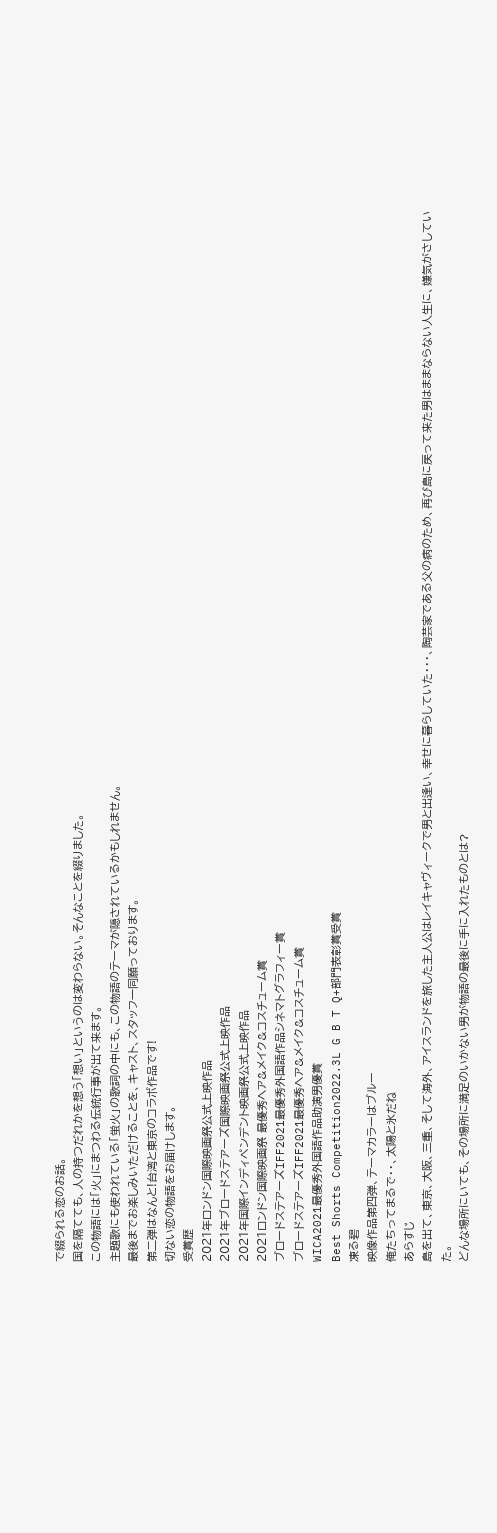で綴られる恋のお話。
国を隔てても、人の持つだれかを想う「想い」というのは変わらない。そんなことを綴りました。
この物語には「火」にまつわる伝統行事が出て来ます。
主題歌にも使われている「蛍火」の歌詞の中にも、この物語のテーマが隠されているかもしれません。
最後までお楽しみいただけることを、キャスト、スタッフ一同願っております。
第二弾はなんと!台湾と東京のコラボ作品です!
切ない恋の物語をお届けします。
受賞歴
2021年ロンドン国際映画祭公式上映作品
2021年ブロードステアーズ国際映画祭公式上映作品
2021年国際インディペンデント映画祭公式上映作品
2021ロンドン国際映画祭 最優秀ヘア&メイク&コスチューム賞
ブロードステアーズIFF2021最優秀外国語作品シネマトグラフィー賞
ブロードステアーズIFF2021最優秀ヘア&メイク&コスチューム賞
WICA2021最優秀外国語作品助演男優賞
Best Shorts Competition2022.3L G B T Q+部門表彰賞受賞
凍る碧
映像作品第四弾、テーマカラーはブルー
俺たちってまるで・・、太陽と氷だね
あらすじ
島を出て、東京、大阪、三重、そして海外、アイスランドを旅した主人公はレイキャヴィークで男と出逢い、幸せに暮らしていた・・・、陶芸家である父の病のため、再び島に戻って来た男はままならない人生に、嫌気がさしていた。
どんな場所にいても、その場所に満足のいかない男が物語の最後に手に入れたものとは?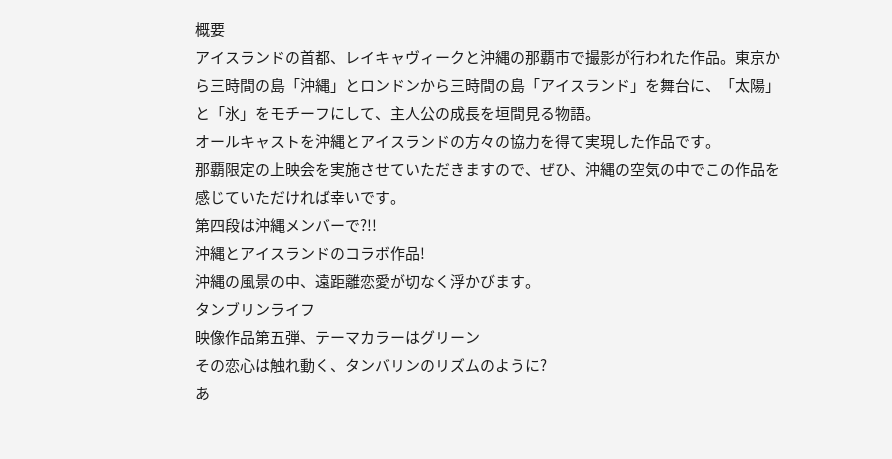概要
アイスランドの首都、レイキャヴィークと沖縄の那覇市で撮影が行われた作品。東京から三時間の島「沖縄」とロンドンから三時間の島「アイスランド」を舞台に、「太陽」と「氷」をモチーフにして、主人公の成長を垣間見る物語。
オールキャストを沖縄とアイスランドの方々の協力を得て実現した作品です。
那覇限定の上映会を実施させていただきますので、ぜひ、沖縄の空気の中でこの作品を感じていただければ幸いです。
第四段は沖縄メンバーで?!!
沖縄とアイスランドのコラボ作品!
沖縄の風景の中、遠距離恋愛が切なく浮かびます。
タンブリンライフ
映像作品第五弾、テーマカラーはグリーン
その恋心は触れ動く、タンバリンのリズムのように?
あ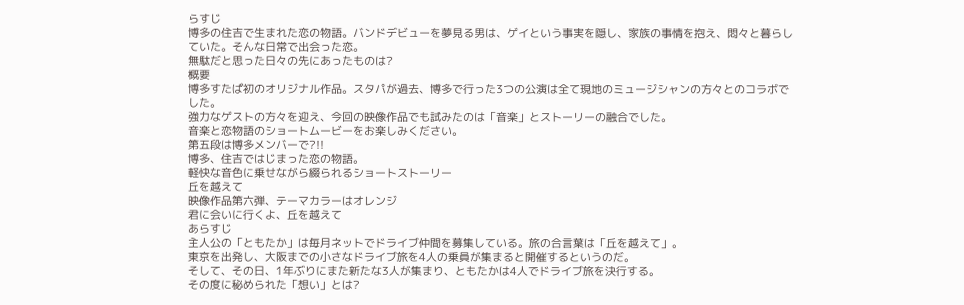らすじ
博多の住吉で生まれた恋の物語。バンドデビューを夢見る男は、ゲイという事実を隠し、家族の事情を抱え、悶々と暮らしていた。そんな日常で出会った恋。
無駄だと思った日々の先にあったものは?
概要
博多すたぱ初のオリジナル作品。スタパが過去、博多で行った3つの公演は全て現地のミュージシャンの方々とのコラボでした。
強力なゲストの方々を迎え、今回の映像作品でも試みたのは「音楽」とストーリーの融合でした。
音楽と恋物語のショートムービーをお楽しみください。
第五段は博多メンバーで?!!
博多、住吉ではじまった恋の物語。
軽快な音色に乗せながら綴られるショートストーリー
丘を越えて
映像作品第六弾、テーマカラーはオレンジ
君に会いに行くよ、丘を越えて
あらすじ
主人公の「ともたか」は毎月ネットでドライブ仲間を募集している。旅の合言葉は「丘を越えて」。
東京を出発し、大阪までの小さなドライブ旅を4人の乗員が集まると開催するというのだ。
そして、その日、1年ぶりにまた新たな3人が集まり、ともたかは4人でドライブ旅を決行する。
その度に秘められた「想い」とは?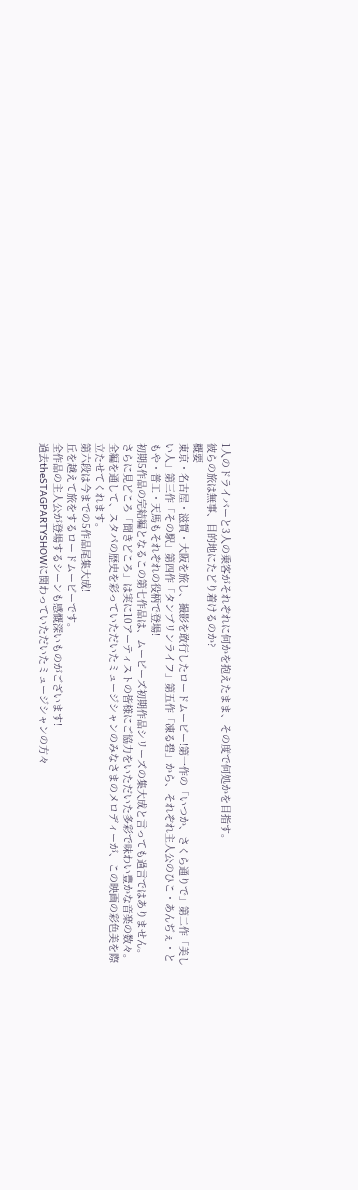1人のドライバーと3人の乗客がそれぞれに何かを抱えたまま、その度で何処かを目指す。
彼らの旅は無事、目的地にたどり着けるのか?
概要
東京・名古屋・滋賀・大阪を旅し、撮影を敢行したロードムービー!第一作の「いつか、さくら通りで」第二作「美しい人」第三作「その駅」第四作「タンブリンライフ」第五作「凍る碧」から、それぞれ主人公のひこ・あんぢぇ・ともや・普工・天馬もそれぞれの役柄で登場!
初期5作品の完結編となるこの第七作品は、ムービーズ初期作品シリーズの集大成と言っても過言ではありません。
さらに見どころ「聞きどころ」は実に10アーティストの皆様にご協力をいただいた多彩で味わい豊かな音楽の数々。
全編を通して、スタパの歴史を彩っていただいたミュージシャンのみなさまのメロディーが、この映画の彩色美を際立たせてくれます。
第六段は今までの5作品尾集大成!
丘を越えて旅をするロードムービーです。
全作品の主人公が登場するシーンも感慨深いものがございます!
過去theSTAGPARTYSHOWに関わっていただいたミュージシャンの方々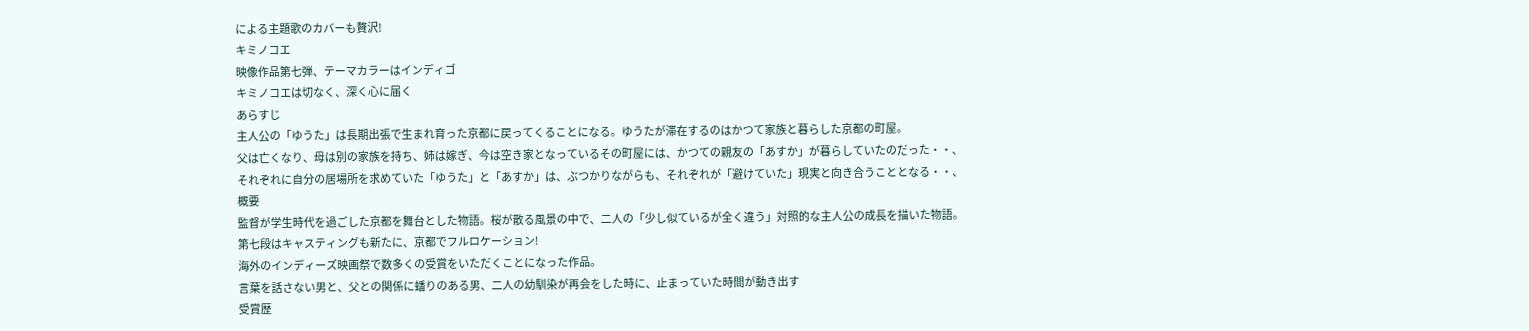による主題歌のカバーも贅沢!
キミノコエ
映像作品第七弾、テーマカラーはインディゴ
キミノコエは切なく、深く心に届く
あらすじ
主人公の「ゆうた」は長期出張で生まれ育った京都に戻ってくることになる。ゆうたが滞在するのはかつて家族と暮らした京都の町屋。
父は亡くなり、母は別の家族を持ち、姉は嫁ぎ、今は空き家となっているその町屋には、かつての親友の「あすか」が暮らしていたのだった・・、
それぞれに自分の居場所を求めていた「ゆうた」と「あすか」は、ぶつかりながらも、それぞれが「避けていた」現実と向き合うこととなる・・、
概要
監督が学生時代を過ごした京都を舞台とした物語。桜が散る風景の中で、二人の「少し似ているが全く違う」対照的な主人公の成長を描いた物語。
第七段はキャスティングも新たに、京都でフルロケーション!
海外のインディーズ映画祭で数多くの受賞をいただくことになった作品。
言葉を話さない男と、父との関係に蟠りのある男、二人の幼馴染が再会をした時に、止まっていた時間が動き出す
受賞歴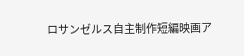ロサンゼルス自主制作短編映画ア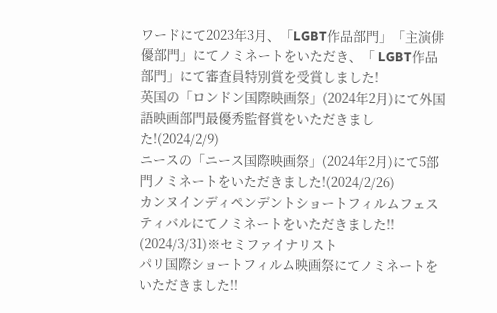ワードにて2023年3月、「LGBT作品部門」「主演俳優部門」にてノミネートをいただき、「 LGBT作品部門」にて審査員特別賞を受賞しました!
英国の「ロンドン国際映画祭」(2024年2月)にて外国語映画部門最優秀監督賞をいただきました!(2024/2/9)
ニースの「ニース国際映画祭」(2024年2月)にて5部門ノミネートをいただきました!(2024/2/26)
カンヌインディペンデントショートフィルムフェスティバルにてノミネートをいただきました!!
(2024/3/31)※セミファイナリスト
パリ国際ショートフィルム映画祭にてノミネートをいただきました!!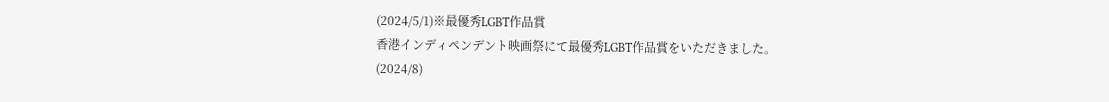(2024/5/1)※最優秀LGBT作品賞
香港インディペンデント映画祭にて最優秀LGBT作品賞をいただきました。
(2024/8)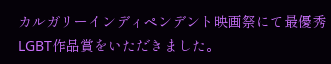カルガリーインディペンデント映画祭にて最優秀LGBT作品賞をいただきました。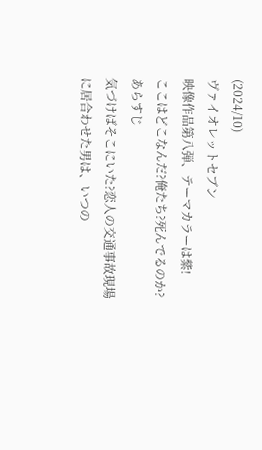(2024/10)
ヴァイオレットセブン
映像作品第八弾、テーマカラーは紫!
ここはどこなんだ?俺たち?死んでるのか?
あらすじ
気づけばそこにいた?恋人の交通事故現場に居合わせた男は、いつの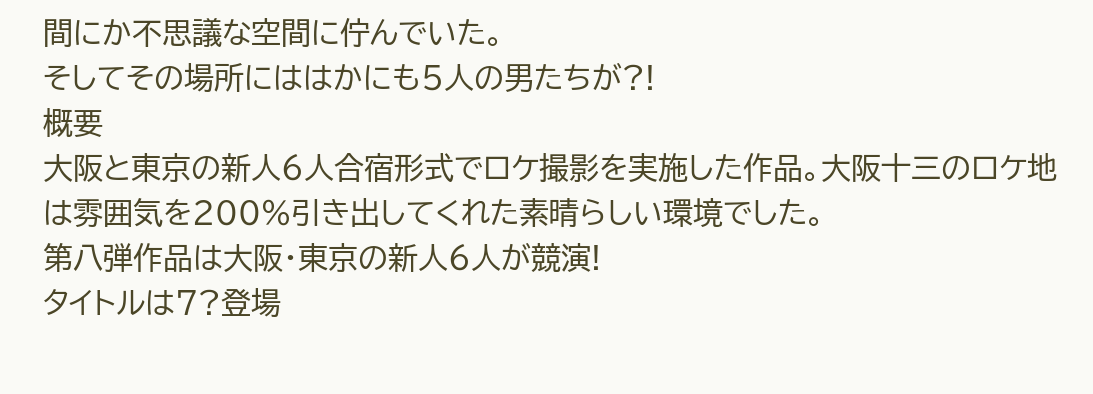間にか不思議な空間に佇んでいた。
そしてその場所にははかにも5人の男たちが?!
概要
大阪と東京の新人6人合宿形式でロケ撮影を実施した作品。大阪十三のロケ地は雰囲気を200%引き出してくれた素晴らしい環境でした。
第八弾作品は大阪・東京の新人6人が競演!
タイトルは7?登場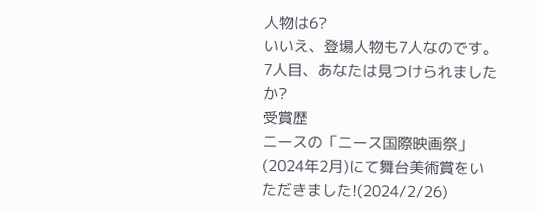人物は6?
いいえ、登場人物も7人なのです。
7人目、あなたは見つけられましたか?
受賞歴
ニースの「ニース国際映画祭」(2024年2月)にて舞台美術賞をいただきました!(2024/2/26)